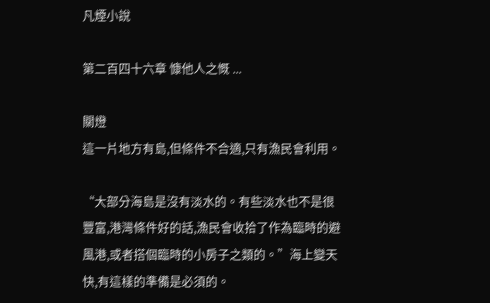凡煙小說

第二百四十六章 慷他人之慨 ...

關燈
這一片地方有島,但條件不合適,只有漁民會利用。

“大部分海島是沒有淡水的。有些淡水也不是很豐富,港灣條件好的話,漁民會收拾了作為臨時的避風港,或者搭個臨時的小房子之類的。”海上變天快,有這樣的準備是必須的。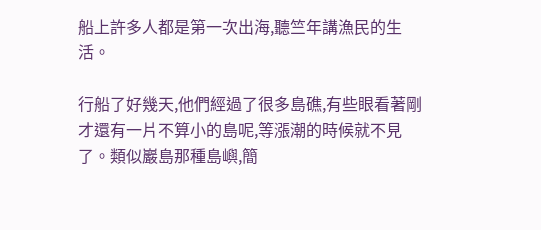船上許多人都是第一次出海,聽竺年講漁民的生活。

行船了好幾天,他們經過了很多島礁,有些眼看著剛才還有一片不算小的島呢,等漲潮的時候就不見了。類似巖島那種島嶼,簡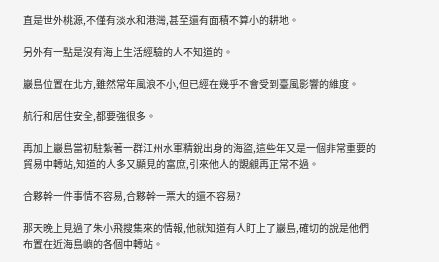直是世外桃源,不僅有淡水和港灣,甚至還有面積不算小的耕地。

另外有一點是沒有海上生活經驗的人不知道的。

巖島位置在北方,雖然常年風浪不小,但已經在幾乎不會受到臺風影響的維度。

航行和居住安全,都要強很多。

再加上巖島當初駐紮著一群江州水軍精銳出身的海盜,這些年又是一個非常重要的貿易中轉站,知道的人多又顯見的富庶,引來他人的覬覦再正常不過。

合夥幹一件事情不容易,合夥幹一票大的還不容易?

那天晚上見過了朱小飛搜集來的情報,他就知道有人盯上了巖島,確切的說是他們布置在近海島嶼的各個中轉站。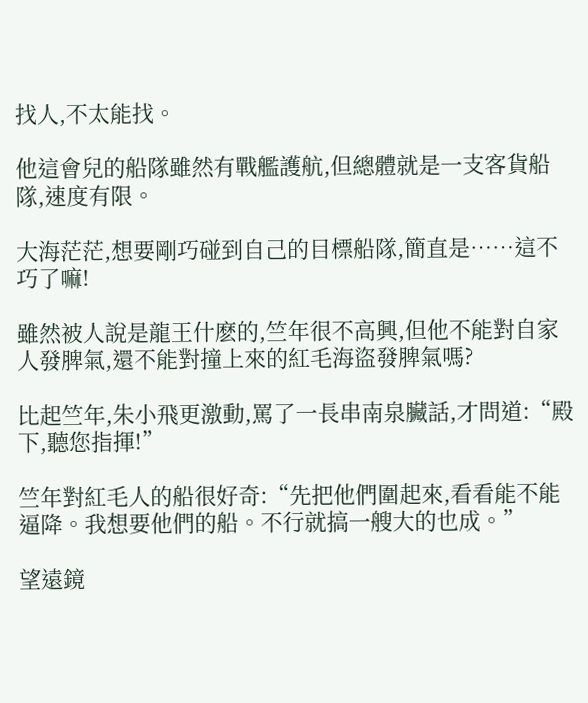找人,不太能找。

他這會兒的船隊雖然有戰艦護航,但總體就是一支客貨船隊,速度有限。

大海茫茫,想要剛巧碰到自己的目標船隊,簡直是……這不巧了嘛!

雖然被人說是龍王什麽的,竺年很不高興,但他不能對自家人發脾氣,還不能對撞上來的紅毛海盜發脾氣嗎?

比起竺年,朱小飛更激動,罵了一長串南泉臟話,才問道:“殿下,聽您指揮!”

竺年對紅毛人的船很好奇:“先把他們圍起來,看看能不能逼降。我想要他們的船。不行就搞一艘大的也成。”

望遠鏡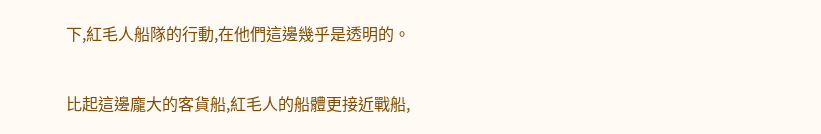下,紅毛人船隊的行動,在他們這邊幾乎是透明的。

比起這邊龐大的客貨船,紅毛人的船體更接近戰船,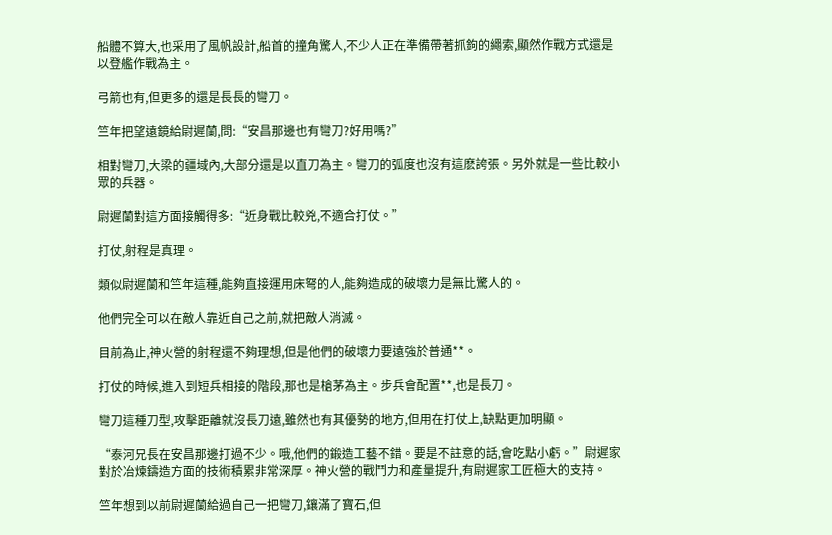船體不算大,也采用了風帆設計,船首的撞角驚人,不少人正在準備帶著抓鉤的繩索,顯然作戰方式還是以登艦作戰為主。

弓箭也有,但更多的還是長長的彎刀。

竺年把望遠鏡給尉遲蘭,問:“安昌那邊也有彎刀?好用嗎?”

相對彎刀,大梁的疆域內,大部分還是以直刀為主。彎刀的弧度也沒有這麽誇張。另外就是一些比較小眾的兵器。

尉遲蘭對這方面接觸得多:“近身戰比較兇,不適合打仗。”

打仗,射程是真理。

類似尉遲蘭和竺年這種,能夠直接運用床弩的人,能夠造成的破壞力是無比驚人的。

他們完全可以在敵人靠近自己之前,就把敵人消滅。

目前為止,神火營的射程還不夠理想,但是他們的破壞力要遠強於普通**。

打仗的時候,進入到短兵相接的階段,那也是槍茅為主。步兵會配置**,也是長刀。

彎刀這種刀型,攻擊距離就沒長刀遠,雖然也有其優勢的地方,但用在打仗上,缺點更加明顯。

“泰河兄長在安昌那邊打過不少。哦,他們的鍛造工藝不錯。要是不註意的話,會吃點小虧。”尉遲家對於冶煉鑄造方面的技術積累非常深厚。神火營的戰鬥力和產量提升,有尉遲家工匠極大的支持。

竺年想到以前尉遲蘭給過自己一把彎刀,鑲滿了寶石,但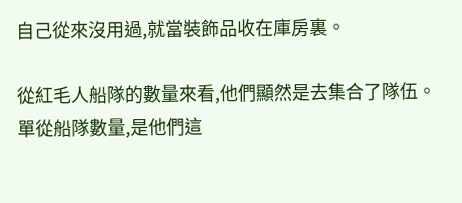自己從來沒用過,就當裝飾品收在庫房裏。

從紅毛人船隊的數量來看,他們顯然是去集合了隊伍。單從船隊數量,是他們這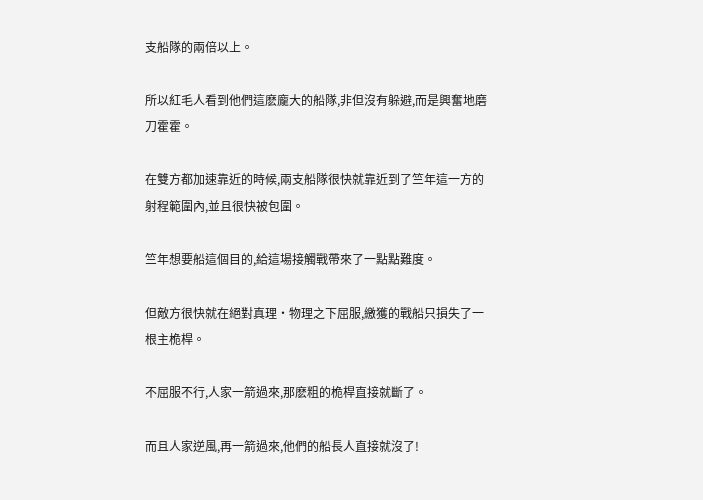支船隊的兩倍以上。

所以紅毛人看到他們這麽龐大的船隊,非但沒有躲避,而是興奮地磨刀霍霍。

在雙方都加速靠近的時候,兩支船隊很快就靠近到了竺年這一方的射程範圍內,並且很快被包圍。

竺年想要船這個目的,給這場接觸戰帶來了一點點難度。

但敵方很快就在絕對真理·物理之下屈服,繳獲的戰船只損失了一根主桅桿。

不屈服不行,人家一箭過來,那麽粗的桅桿直接就斷了。

而且人家逆風,再一箭過來,他們的船長人直接就沒了!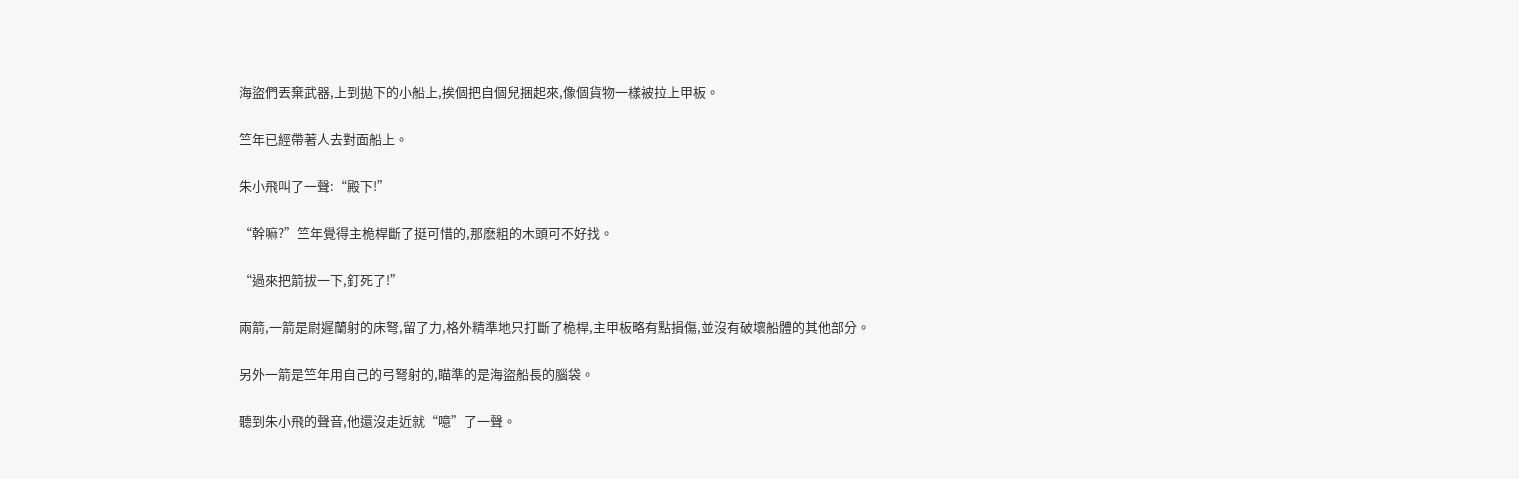海盜們丟棄武器,上到拋下的小船上,挨個把自個兒捆起來,像個貨物一樣被拉上甲板。

竺年已經帶著人去對面船上。

朱小飛叫了一聲:“殿下!”

“幹嘛?”竺年覺得主桅桿斷了挺可惜的,那麽粗的木頭可不好找。

“過來把箭拔一下,釘死了!”

兩箭,一箭是尉遲蘭射的床弩,留了力,格外精準地只打斷了桅桿,主甲板略有點損傷,並沒有破壞船體的其他部分。

另外一箭是竺年用自己的弓弩射的,瞄準的是海盜船長的腦袋。

聽到朱小飛的聲音,他還沒走近就“噫”了一聲。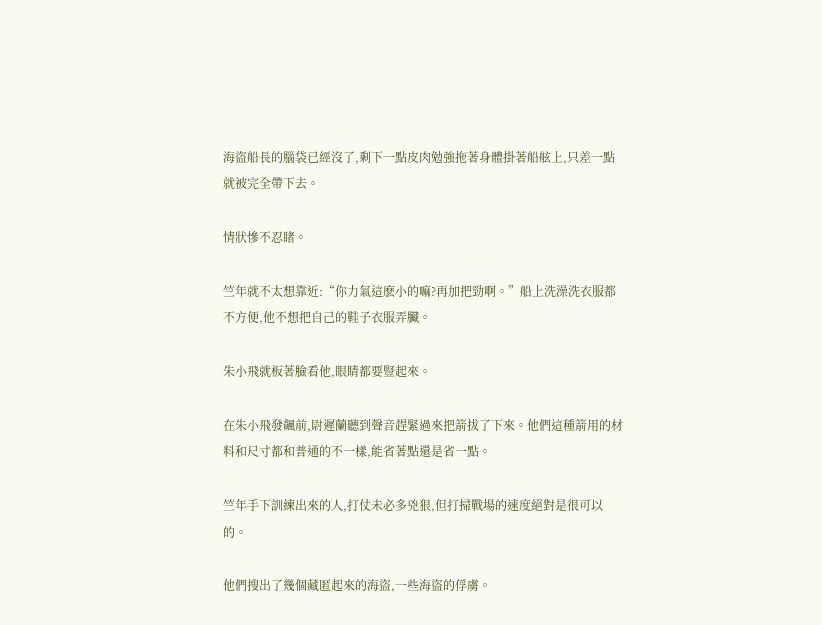海盜船長的腦袋已經沒了,剩下一點皮肉勉強拖著身體掛著船舷上,只差一點就被完全帶下去。

情狀慘不忍睹。

竺年就不太想靠近:“你力氣這麽小的嘛?再加把勁啊。”船上洗澡洗衣服都不方便,他不想把自己的鞋子衣服弄臟。

朱小飛就板著臉看他,眼睛都要豎起來。

在朱小飛發飆前,尉遲蘭聽到聲音趕緊過來把箭拔了下來。他們這種箭用的材料和尺寸都和普通的不一樣,能省著點還是省一點。

竺年手下訓練出來的人,打仗未必多兇狠,但打掃戰場的速度絕對是很可以的。

他們搜出了幾個藏匿起來的海盜,一些海盜的俘虜。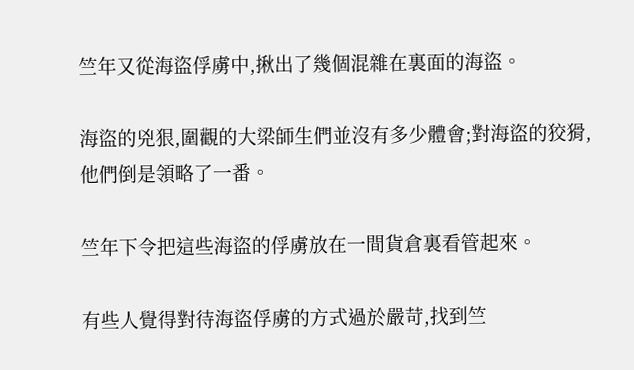竺年又從海盜俘虜中,揪出了幾個混雜在裏面的海盜。

海盜的兇狠,圍觀的大梁師生們並沒有多少體會;對海盜的狡猾,他們倒是領略了一番。

竺年下令把這些海盜的俘虜放在一間貨倉裏看管起來。

有些人覺得對待海盜俘虜的方式過於嚴苛,找到竺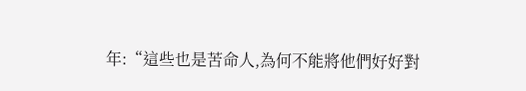年:“這些也是苦命人,為何不能將他們好好對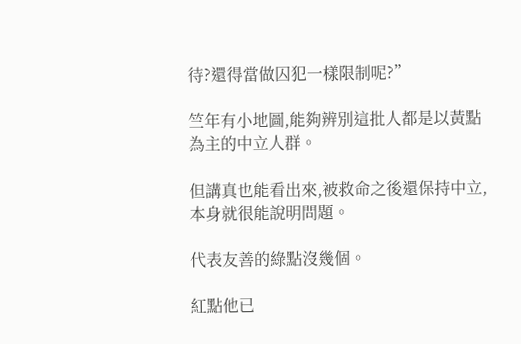待?還得當做囚犯一樣限制呢?”

竺年有小地圖,能夠辨別這批人都是以黃點為主的中立人群。

但講真也能看出來,被救命之後還保持中立,本身就很能說明問題。

代表友善的綠點沒幾個。

紅點他已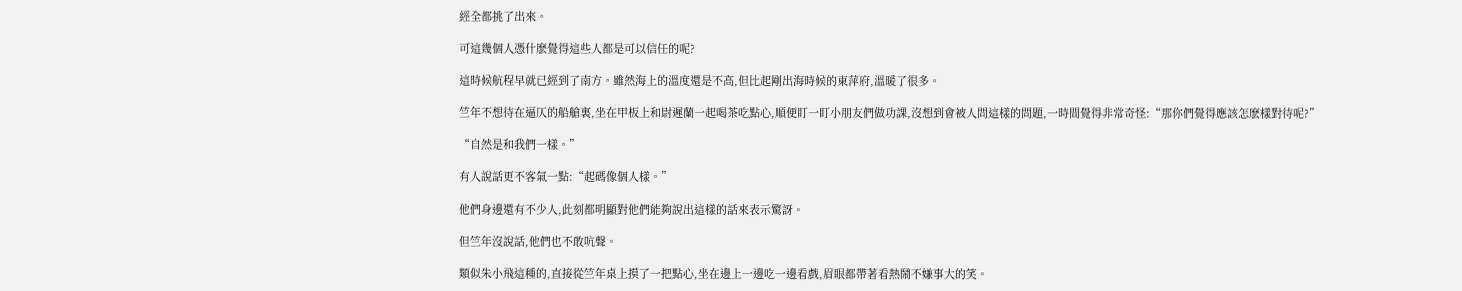經全都挑了出來。

可這幾個人憑什麽覺得這些人都是可以信任的呢?

這時候航程早就已經到了南方。雖然海上的溫度還是不高,但比起剛出海時候的東萍府,溫暖了很多。

竺年不想待在逼仄的船艙裏,坐在甲板上和尉遲蘭一起喝茶吃點心,順便盯一盯小朋友們做功課,沒想到會被人問這樣的問題,一時間覺得非常奇怪:“那你們覺得應該怎麽樣對待呢?”

“自然是和我們一樣。”

有人說話更不客氣一點:“起碼像個人樣。”

他們身邊還有不少人,此刻都明顯對他們能夠說出這樣的話來表示驚訝。

但竺年沒說話,他們也不敢吭聲。

類似朱小飛這種的,直接從竺年桌上摸了一把點心,坐在邊上一邊吃一邊看戲,眉眼都帶著看熱鬧不嫌事大的笑。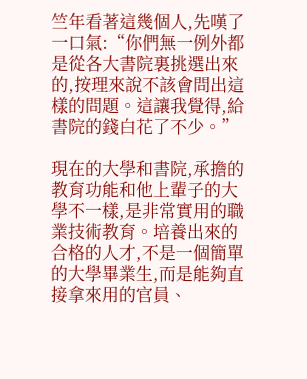竺年看著這幾個人,先嘆了一口氣:“你們無一例外都是從各大書院裏挑選出來的,按理來說不該會問出這樣的問題。這讓我覺得,給書院的錢白花了不少。”

現在的大學和書院,承擔的教育功能和他上輩子的大學不一樣,是非常實用的職業技術教育。培養出來的合格的人才,不是一個簡單的大學畢業生,而是能夠直接拿來用的官員、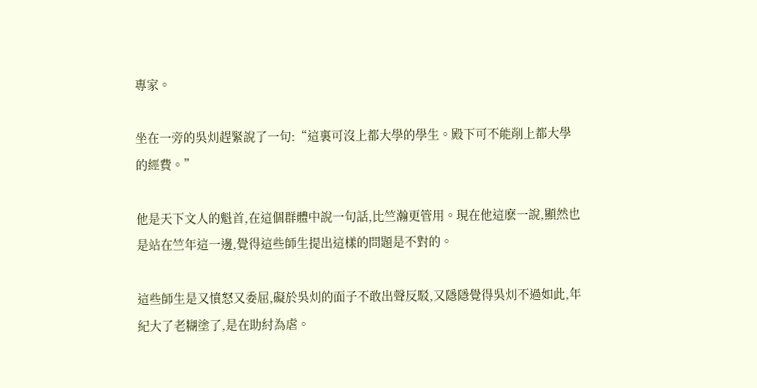專家。

坐在一旁的吳灲趕緊說了一句:“這裏可沒上都大學的學生。殿下可不能削上都大學的經費。”

他是天下文人的魁首,在這個群體中說一句話,比竺瀚更管用。現在他這麽一說,顯然也是站在竺年這一邊,覺得這些師生提出這樣的問題是不對的。

這些師生是又憤怒又委屈,礙於吳灲的面子不敢出聲反駁,又隱隱覺得吳灲不過如此,年紀大了老糊塗了,是在助紂為虐。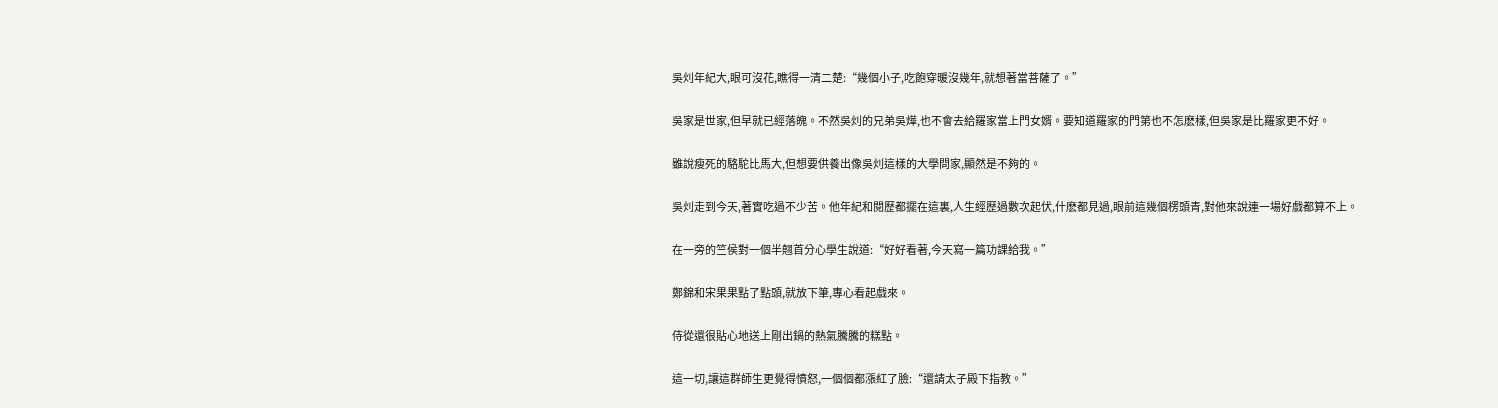吳灲年紀大,眼可沒花,瞧得一清二楚:“幾個小子,吃飽穿暖沒幾年,就想著當菩薩了。”

吳家是世家,但早就已經落魄。不然吳灲的兄弟吳燁,也不會去給羅家當上門女婿。要知道羅家的門第也不怎麽樣,但吳家是比羅家更不好。

雖說瘦死的駱駝比馬大,但想要供養出像吳灲這樣的大學問家,顯然是不夠的。

吳灲走到今天,著實吃過不少苦。他年紀和閱歷都擺在這裏,人生經歷過數次起伏,什麽都見過,眼前這幾個楞頭青,對他來說連一場好戲都算不上。

在一旁的竺侯對一個半翹首分心學生說道:“好好看著,今天寫一篇功課給我。”

鄭錦和宋果果點了點頭,就放下筆,專心看起戲來。

侍從還很貼心地送上剛出鍋的熱氣騰騰的糕點。

這一切,讓這群師生更覺得憤怒,一個個都漲紅了臉:“還請太子殿下指教。”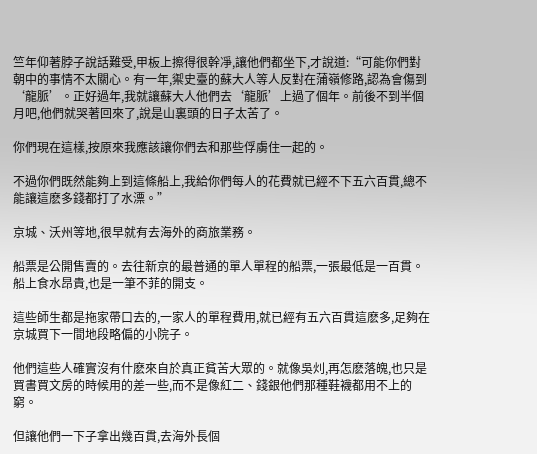竺年仰著脖子說話難受,甲板上擦得很幹凈,讓他們都坐下,才說道:“可能你們對朝中的事情不太關心。有一年,禦史臺的蘇大人等人反對在蒲嶺修路,認為會傷到‘龍脈’。正好過年,我就讓蘇大人他們去‘龍脈’上過了個年。前後不到半個月吧,他們就哭著回來了,說是山裏頭的日子太苦了。

你們現在這樣,按原來我應該讓你們去和那些俘虜住一起的。

不過你們既然能夠上到這條船上,我給你們每人的花費就已經不下五六百貫,總不能讓這麽多錢都打了水漂。”

京城、沃州等地,很早就有去海外的商旅業務。

船票是公開售賣的。去往新京的最普通的單人單程的船票,一張最低是一百貫。船上食水昂貴,也是一筆不菲的開支。

這些師生都是拖家帶口去的,一家人的單程費用,就已經有五六百貫這麽多,足夠在京城買下一間地段略偏的小院子。

他們這些人確實沒有什麽來自於真正貧苦大眾的。就像吳灲,再怎麽落魄,也只是買書買文房的時候用的差一些,而不是像紅二、錢銀他們那種鞋襪都用不上的窮。

但讓他們一下子拿出幾百貫,去海外長個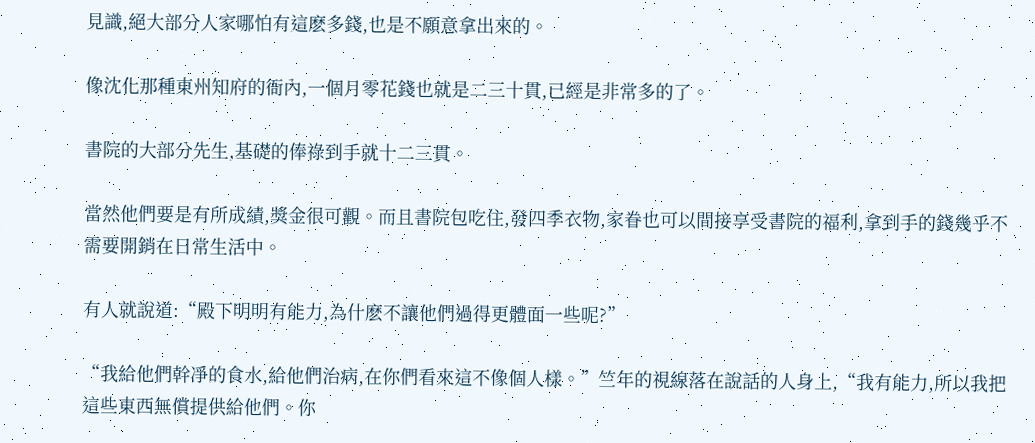見識,絕大部分人家哪怕有這麽多錢,也是不願意拿出來的。

像沈化那種東州知府的衙內,一個月零花錢也就是二三十貫,已經是非常多的了。

書院的大部分先生,基礎的俸祿到手就十二三貫。

當然他們要是有所成績,獎金很可觀。而且書院包吃住,發四季衣物,家眷也可以間接享受書院的福利,拿到手的錢幾乎不需要開銷在日常生活中。

有人就說道:“殿下明明有能力,為什麽不讓他們過得更體面一些呢?”

“我給他們幹凈的食水,給他們治病,在你們看來這不像個人樣。”竺年的視線落在說話的人身上,“我有能力,所以我把這些東西無償提供給他們。你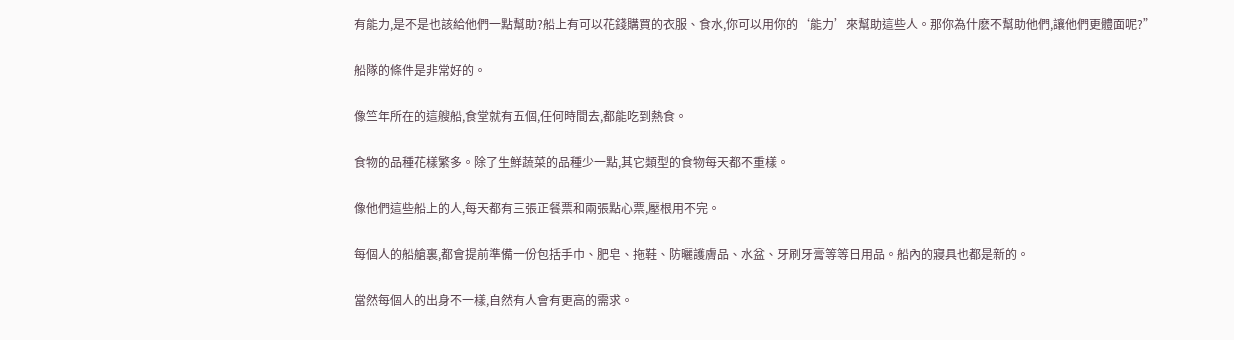有能力,是不是也該給他們一點幫助?船上有可以花錢購買的衣服、食水,你可以用你的‘能力’來幫助這些人。那你為什麽不幫助他們,讓他們更體面呢?”

船隊的條件是非常好的。

像竺年所在的這艘船,食堂就有五個,任何時間去,都能吃到熱食。

食物的品種花樣繁多。除了生鮮蔬菜的品種少一點,其它類型的食物每天都不重樣。

像他們這些船上的人,每天都有三張正餐票和兩張點心票,壓根用不完。

每個人的船艙裏,都會提前準備一份包括手巾、肥皂、拖鞋、防曬護膚品、水盆、牙刷牙膏等等日用品。船內的寢具也都是新的。

當然每個人的出身不一樣,自然有人會有更高的需求。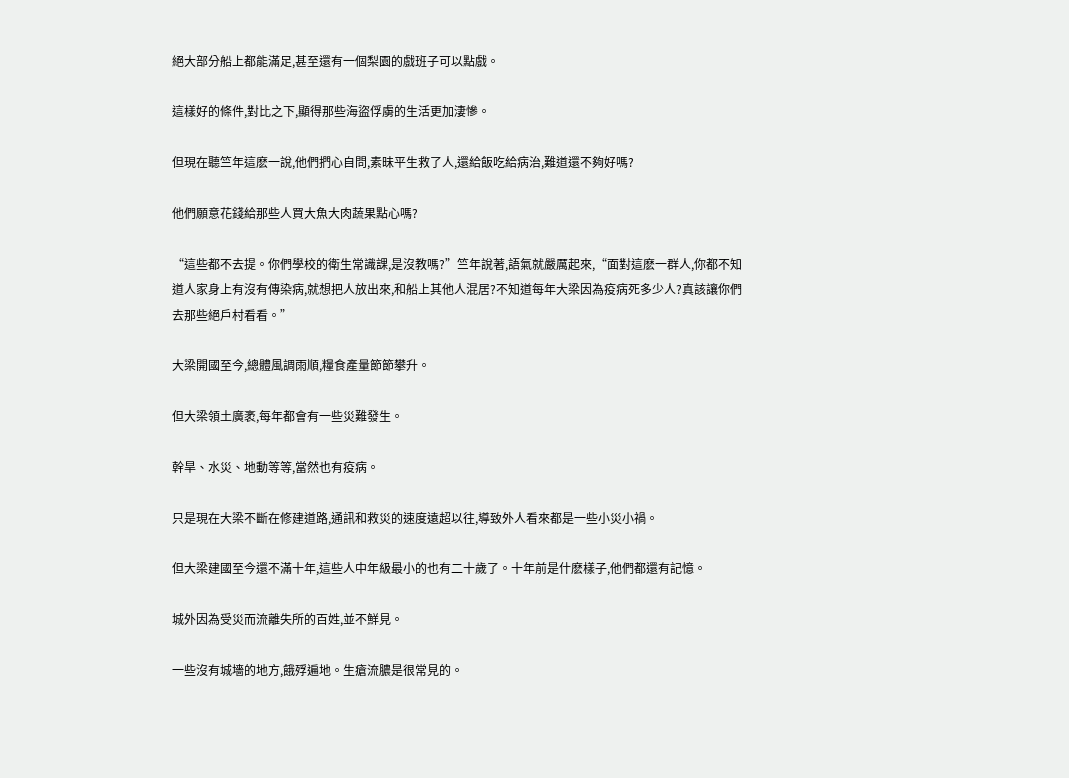絕大部分船上都能滿足,甚至還有一個梨園的戲班子可以點戲。

這樣好的條件,對比之下,顯得那些海盜俘虜的生活更加淒慘。

但現在聽竺年這麽一說,他們捫心自問,素昧平生救了人,還給飯吃給病治,難道還不夠好嗎?

他們願意花錢給那些人買大魚大肉蔬果點心嗎?

“這些都不去提。你們學校的衛生常識課,是沒教嗎?”竺年說著,語氣就嚴厲起來,“面對這麽一群人,你都不知道人家身上有沒有傳染病,就想把人放出來,和船上其他人混居?不知道每年大梁因為疫病死多少人?真該讓你們去那些絕戶村看看。”

大梁開國至今,總體風調雨順,糧食產量節節攀升。

但大梁領土廣袤,每年都會有一些災難發生。

幹旱、水災、地動等等,當然也有疫病。

只是現在大梁不斷在修建道路,通訊和救災的速度遠超以往,導致外人看來都是一些小災小禍。

但大梁建國至今還不滿十年,這些人中年級最小的也有二十歲了。十年前是什麽樣子,他們都還有記憶。

城外因為受災而流離失所的百姓,並不鮮見。

一些沒有城墻的地方,餓殍遍地。生瘡流膿是很常見的。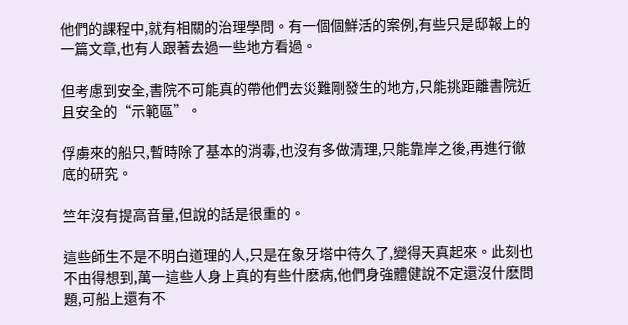他們的課程中,就有相關的治理學問。有一個個鮮活的案例,有些只是邸報上的一篇文章,也有人跟著去過一些地方看過。

但考慮到安全,書院不可能真的帶他們去災難剛發生的地方,只能挑距離書院近且安全的“示範區”。

俘虜來的船只,暫時除了基本的消毒,也沒有多做清理,只能靠岸之後,再進行徹底的研究。

竺年沒有提高音量,但說的話是很重的。

這些師生不是不明白道理的人,只是在象牙塔中待久了,變得天真起來。此刻也不由得想到,萬一這些人身上真的有些什麽病,他們身強體健說不定還沒什麽問題,可船上還有不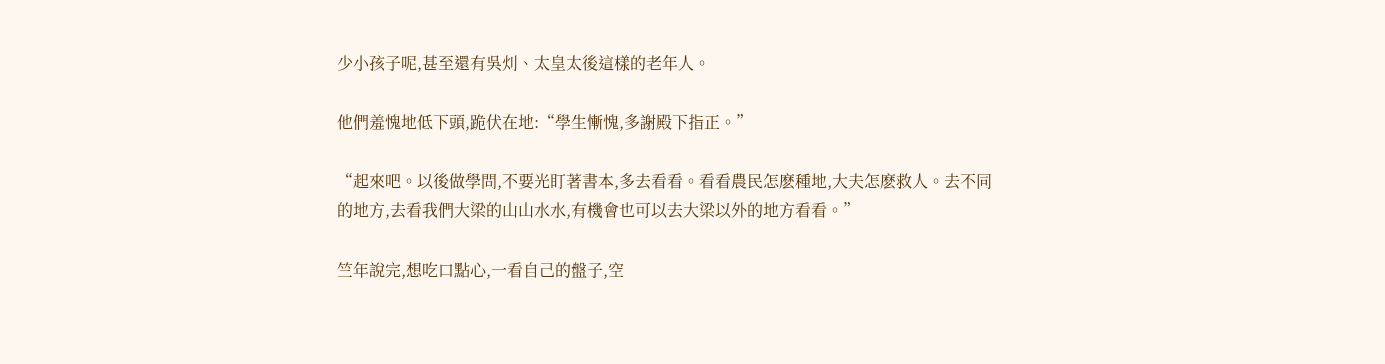少小孩子呢,甚至還有吳灲、太皇太後這樣的老年人。

他們羞愧地低下頭,跪伏在地:“學生慚愧,多謝殿下指正。”

“起來吧。以後做學問,不要光盯著書本,多去看看。看看農民怎麽種地,大夫怎麽救人。去不同的地方,去看我們大梁的山山水水,有機會也可以去大梁以外的地方看看。”

竺年說完,想吃口點心,一看自己的盤子,空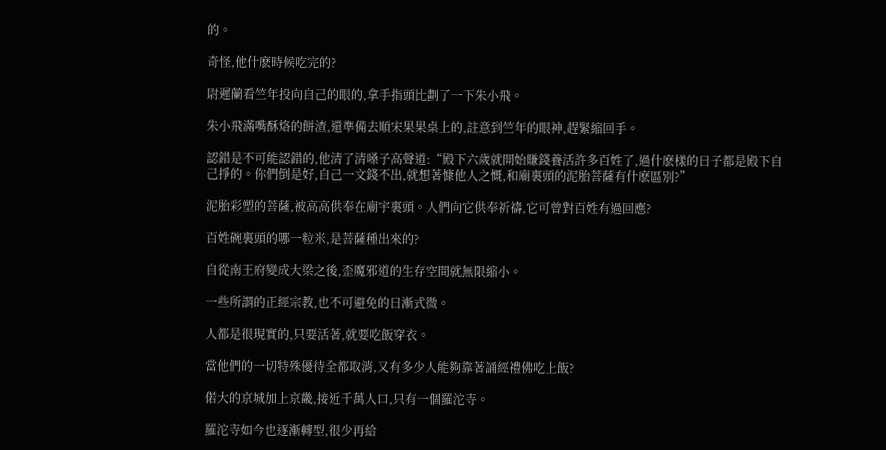的。

奇怪,他什麽時候吃完的?

尉遲蘭看竺年投向自己的眼的,拿手指頭比劃了一下朱小飛。

朱小飛滿嘴酥烙的餅渣,還準備去順宋果果桌上的,註意到竺年的眼神,趕緊縮回手。

認錯是不可能認錯的,他清了清嗓子高聲道:“殿下六歲就開始賺錢養活許多百姓了,過什麽樣的日子都是殿下自己掙的。你們倒是好,自己一文錢不出,就想著慷他人之慨,和廟裏頭的泥胎菩薩有什麽區別?”

泥胎彩塑的菩薩,被高高供奉在廟宇裏頭。人們向它供奉祈禱,它可曾對百姓有過回應?

百姓碗裏頭的哪一粒米,是菩薩種出來的?

自從南王府變成大梁之後,歪魔邪道的生存空間就無限縮小。

一些所謂的正經宗教,也不可避免的日漸式微。

人都是很現實的,只要活著,就要吃飯穿衣。

當他們的一切特殊優待全都取消,又有多少人能夠靠著誦經禮佛吃上飯?

偌大的京城加上京畿,接近千萬人口,只有一個羅沱寺。

羅沱寺如今也逐漸轉型,很少再給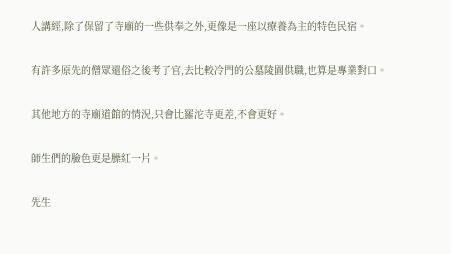人講經,除了保留了寺廟的一些供奉之外,更像是一座以療養為主的特色民宿。

有許多原先的僧眾還俗之後考了官,去比較冷門的公墓陵園供職,也算是專業對口。

其他地方的寺廟道館的情況,只會比羅沱寺更差,不會更好。

師生們的臉色更是臊紅一片。

先生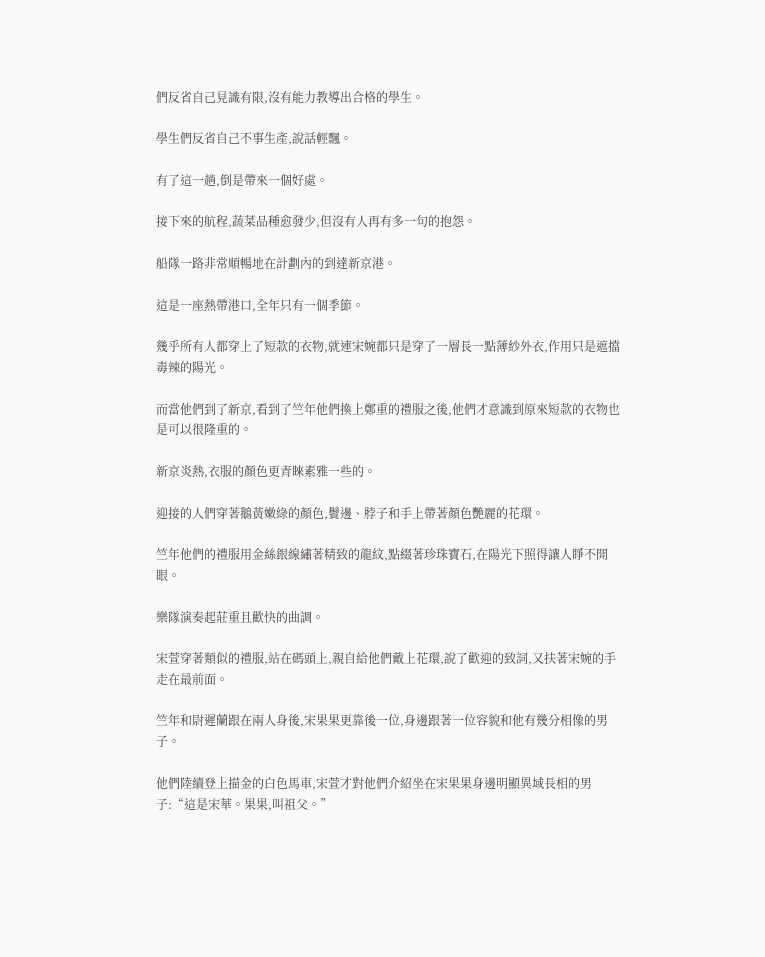們反省自己見識有限,沒有能力教導出合格的學生。

學生們反省自己不事生產,說話輕飄。

有了這一趟,倒是帶來一個好處。

接下來的航程,蔬菜品種愈發少,但沒有人再有多一句的抱怨。

船隊一路非常順暢地在計劃內的到達新京港。

這是一座熱帶港口,全年只有一個季節。

幾乎所有人都穿上了短款的衣物,就連宋婉都只是穿了一層長一點薄紗外衣,作用只是遮擋毒辣的陽光。

而當他們到了新京,看到了竺年他們換上鄭重的禮服之後,他們才意識到原來短款的衣物也是可以很隆重的。

新京炎熱,衣服的顏色更青睞素雅一些的。

迎接的人們穿著鵝黃嫩綠的顏色,鬢邊、脖子和手上帶著顏色艷麗的花環。

竺年他們的禮服用金絲銀線繡著精致的龍紋,點綴著珍珠寶石,在陽光下照得讓人睜不開眼。

樂隊演奏起莊重且歡快的曲調。

宋萱穿著類似的禮服,站在碼頭上,親自給他們戴上花環,說了歡迎的致詞,又扶著宋婉的手走在最前面。

竺年和尉遲蘭跟在兩人身後,宋果果更靠後一位,身邊跟著一位容貌和他有幾分相像的男子。

他們陸續登上描金的白色馬車,宋萱才對他們介紹坐在宋果果身邊明顯異域長相的男子:“這是宋華。果果,叫祖父。”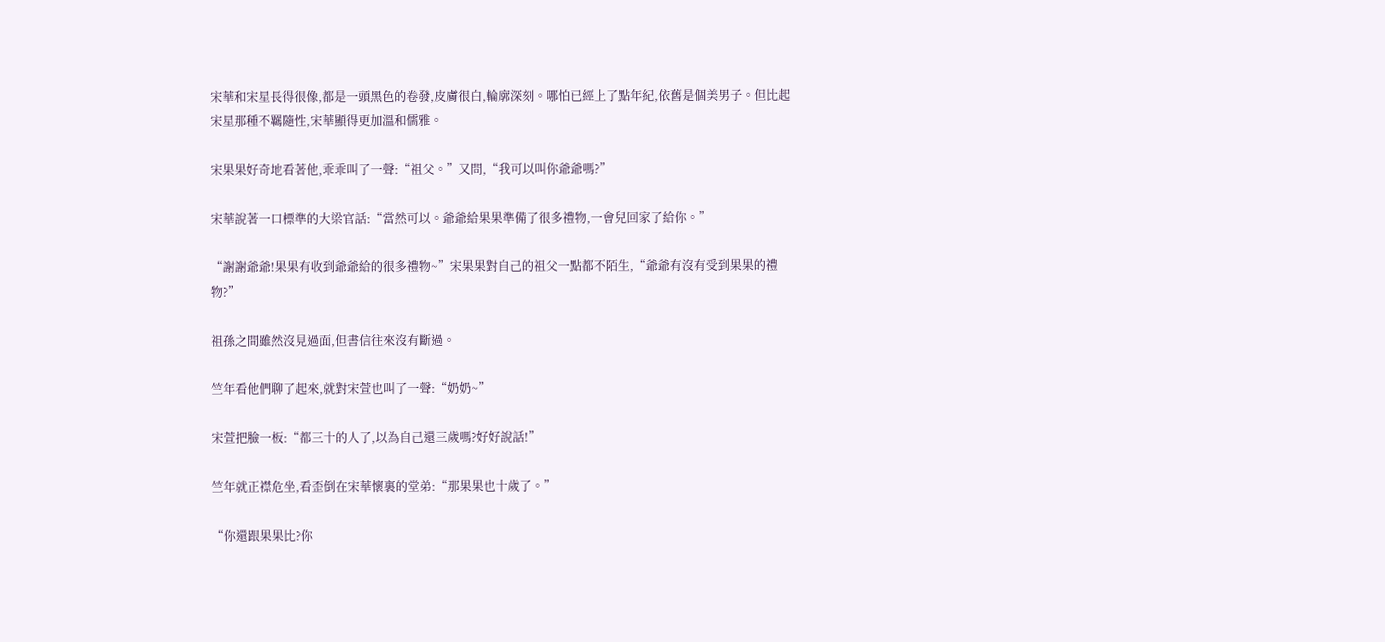宋華和宋星長得很像,都是一頭黑色的卷發,皮膚很白,輪廓深刻。哪怕已經上了點年紀,依舊是個美男子。但比起宋星那種不羈隨性,宋華顯得更加溫和儒雅。

宋果果好奇地看著他,乖乖叫了一聲:“祖父。”又問,“我可以叫你爺爺嗎?”

宋華說著一口標準的大梁官話:“當然可以。爺爺給果果準備了很多禮物,一會兒回家了給你。”

“謝謝爺爺!果果有收到爺爺給的很多禮物~”宋果果對自己的祖父一點都不陌生,“爺爺有沒有受到果果的禮物?”

祖孫之間雖然沒見過面,但書信往來沒有斷過。

竺年看他們聊了起來,就對宋萱也叫了一聲:“奶奶~”

宋萱把臉一板:“都三十的人了,以為自己還三歲嗎?好好說話!”

竺年就正襟危坐,看歪倒在宋華懷裏的堂弟:“那果果也十歲了。”

“你還跟果果比?你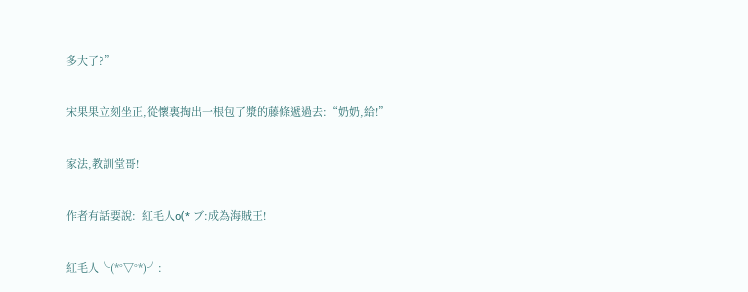多大了?”

宋果果立刻坐正,從懷裏掏出一根包了漿的藤條遞過去:“奶奶,給!”

家法,教訓堂哥!

作者有話要說:  紅毛人o(* ブ:成為海賊王!

紅毛人╰(*°▽°*)╯: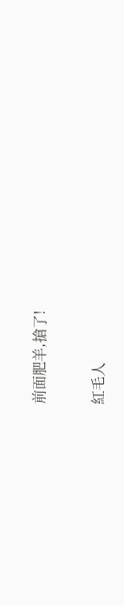前面肥羊,搶了!

紅毛人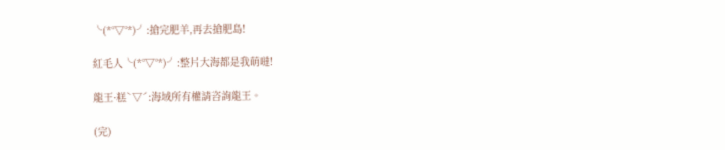╰(*°▽°*)╯:搶完肥羊,再去搶肥島!

紅毛人╰(*°▽°*)╯:整片大海都是我萌噠!

龍王·糕ˋ▽ˊ:海域所有權請咨詢龍王。

(完)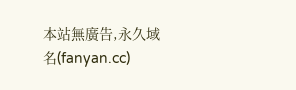本站無廣告,永久域名(fanyan.cc)